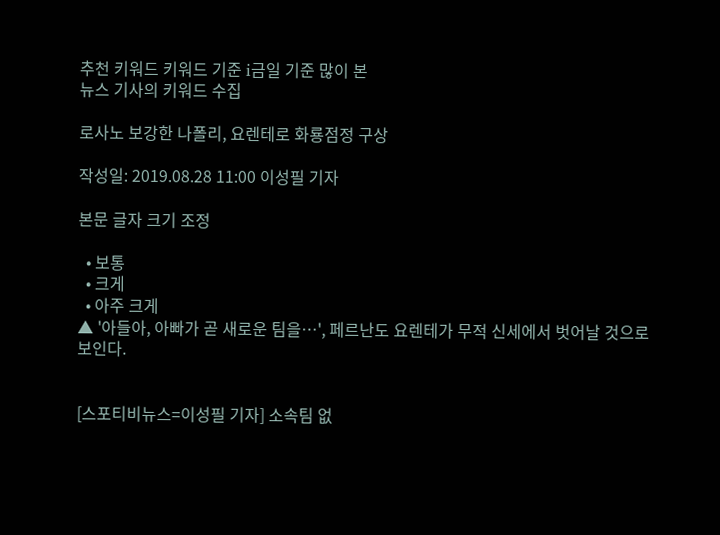추천 키워드 키워드 기준 i금일 기준 많이 본
뉴스 기사의 키워드 수집

로사노 보강한 나폴리, 요렌테로 화룡점정 구상

작성일: 2019.08.28 11:00 이성필 기자

본문 글자 크기 조정

  • 보통
  • 크게
  • 아주 크게
▲ '아들아, 아빠가 곧 새로운 팀을…', 페르난도 요렌테가 무적 신세에서 벗어날 것으로 보인다.


[스포티비뉴스=이성필 기자] 소속팀 없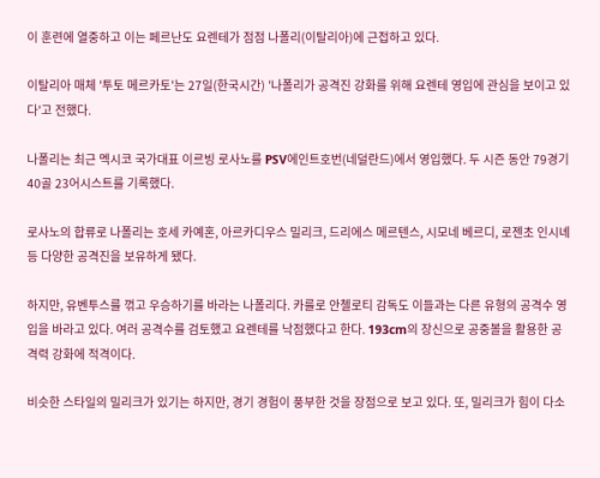이 훈련에 열중하고 이는 페르난도 요렌테가 점점 나폴리(이탈리아)에 근접하고 있다.

이탈리아 매체 '투토 메르카토'는 27일(한국시간) '나폴리가 공격진 강화를 위해 요렌테 영입에 관심을 보이고 있다'고 전했다.

나폴리는 최근 멕시코 국가대표 이르빙 로사노를 PSV에인트호번(네덜란드)에서 영입했다. 두 시즌 동안 79경기 40골 23어시스트를 기록했다.

로사노의 합류로 나폴리는 호세 카예혼, 아르카디우스 밀리크, 드리에스 메르텐스, 시모네 베르디, 로젠초 인시녜 등 다양한 공격진을 보유하게 됐다.

하지만, 유벤투스를 꺾고 우승하기를 바라는 나폴리다. 카를로 안첼로티 감독도 이들과는 다른 유형의 공격수 영입을 바라고 있다. 여러 공격수를 검토했고 요렌테를 낙점했다고 한다. 193cm의 장신으로 공중볼을 활용한 공격력 강화에 적격이다.

비슷한 스타일의 밀리크가 있기는 하지만, 경기 경험이 풍부한 것을 장점으로 보고 있다. 또, 밀리크가 힘이 다소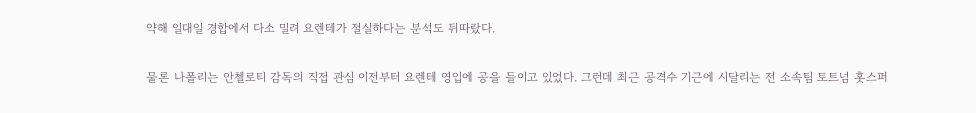약해 일대일 경합에서 다소 밀려 요렌테가 절실하다는 분석도 뒤따랐다.

물론 나폴리는 안첼로티 감독의 직접 관심 이전부터 요렌테 영입에 공을 들이고 있었다. 그런데 최근 공격수 기근에 시달리는 전 소속팀 토트넘 홋스퍼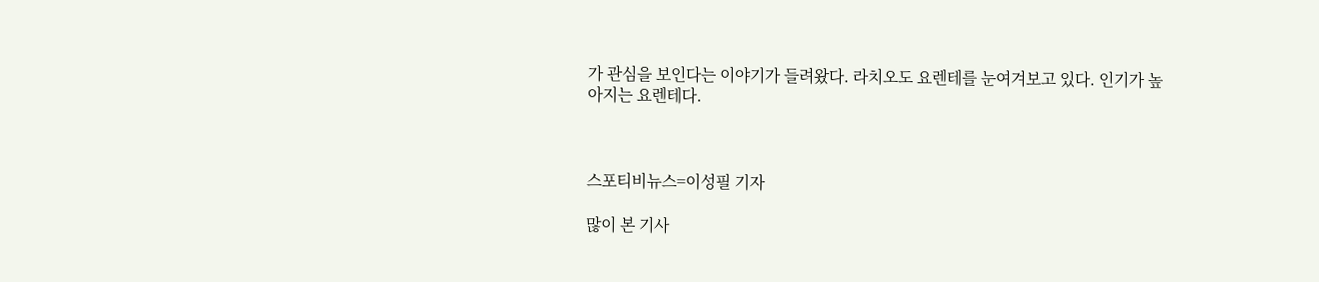가 관심을 보인다는 이야기가 들려왔다. 라치오도 요렌테를 눈여겨보고 있다. 인기가 높아지는 요렌테다.



스포티비뉴스=이성필 기자

많이 본 기사